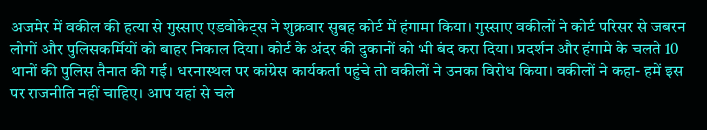अजमेर में वकील की हत्या से गुस्साए एडवोकेट्स ने शुक्रवार सुबह कोर्ट में हंगामा किया। गुस्साए वकीलों ने कोर्ट परिसर से जबरन लोगों और पुलिसकर्मियों को बाहर निकाल दिया। कोर्ट के अंदर की दुकानों को भी बंद करा दिया। प्रदर्शन और हंगामे के चलते 10 थानों की पुलिस तैनात की गई। धरनास्थल पर कांग्रेस कार्यकर्ता पहुंचे तो वकीलों ने उनका विरोध किया। वकीलों ने कहा- हमें इस पर राजनीति नहीं चाहिए। आप यहां से चले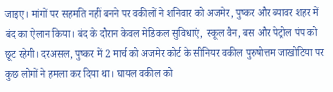जाइए। मांगों पर सहमति नहीं बनने पर वकीलों ने शनिवार को अजमेर, पुष्कर और ब्यावर शहर में बंद का ऐलान किया। बंद के दौरान केवल मेडिकल सुविधाएं, स्कूल वैन, बस और पेट्रोल पंप को छूट रहेगी। दरअसल, पुष्कर में 2 मार्च को अजमेर कोर्ट के सीनियर वकील पुरुषोत्तम जाखोटिया पर कुछ लोगों ने हमला कर दिया था। घायल वकील को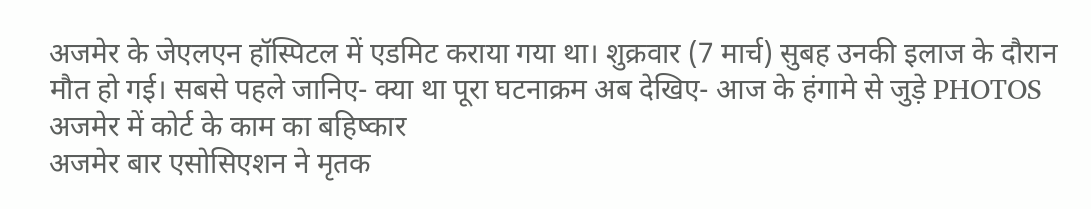अजमेर के जेएलएन हॉस्पिटल में एडमिट कराया गया था। शुक्रवार (7 मार्च) सुबह उनकी इलाज के दौरान मौत हो गई। सबसे पहले जानिए- क्या था पूरा घटनाक्रम अब देखिए- आज के हंगामे से जुड़े PHOTOS अजमेर में कोर्ट के काम का बहिष्कार
अजमेर बार एसोसिएशन ने मृतक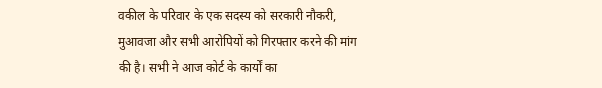वकील के परिवार के एक सदस्य को सरकारी नौकरी, मुआवजा और सभी आरोपियों को गिरफ्तार करने की मांग की है। सभी ने आज कोर्ट के कार्यों का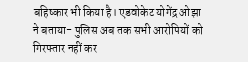बहिष्कार भी किया है। एडवोकेट योगेंद्र ओझा ने बताया- पुलिस अब तक सभी आरोपियों को गिरफ्तार नहीं कर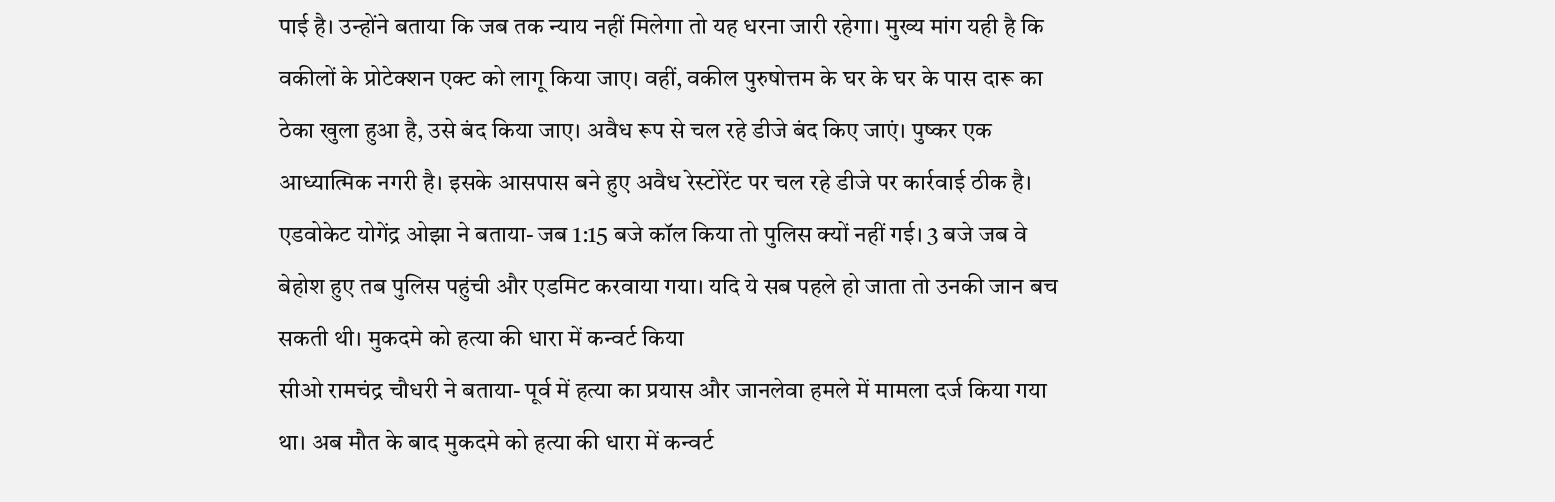पाई है। उन्होंने बताया कि जब तक न्याय नहीं मिलेगा तो यह धरना जारी रहेगा। मुख्य मांग यही है कि वकीलों के प्रोटेक्शन एक्ट को लागू किया जाए। वहीं, वकील पुरुषोत्तम के घर के घर के पास दारू का ठेका खुला हुआ है, उसे बंद किया जाए। अवैध रूप से चल रहे डीजे बंद किए जाएं। पुष्कर एक आध्यात्मिक नगरी है। इसके आसपास बने हुए अवैध रेस्टोरेंट पर चल रहे डीजे पर कार्रवाई ठीक है। एडवोकेट योगेंद्र ओझा ने बताया- जब 1:15 बजे कॉल किया तो पुलिस क्यों नहीं गई। 3 बजे जब वे बेहोश हुए तब पुलिस पहुंची और एडमिट करवाया गया। यदि ये सब पहले हो जाता तो उनकी जान बच सकती थी। मुकदमे को हत्या की धारा में कन्वर्ट किया
सीओ रामचंद्र चौधरी ने बताया- पूर्व में हत्या का प्रयास और जानलेवा हमले में मामला दर्ज किया गया था। अब मौत के बाद मुकदमे को हत्या की धारा में कन्वर्ट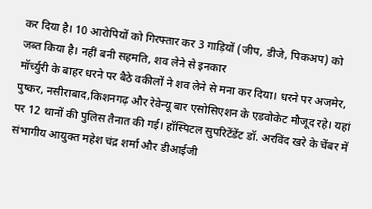कर दिया है। 10 आरोपियों को गिरफ्तार कर 3 गाड़ियों (जीप, डीजे, पिकअप) को जब्त किया है। नहीं बनी सहमति, शव लेने से इनकार
मॉर्च्युरी के बाहर धरने पर बैठे वकीलों ने शव लेने से मना कर दिया। धरने पर अजमेर, पुष्कर, नसीराबाद,किशनगढ़ और रेवेन्यू बार एसोसिएशन के एडवोकेट मौजूद रहे। यहां पर 12 थानों की पुलिस तैनात की गई। हॉस्पिटल सुपरिटेंडेंट डॉ. अरविंद खरे के चेंबर में संभागीय आयुक्त महेश चंद्र शर्मा और डीआईजी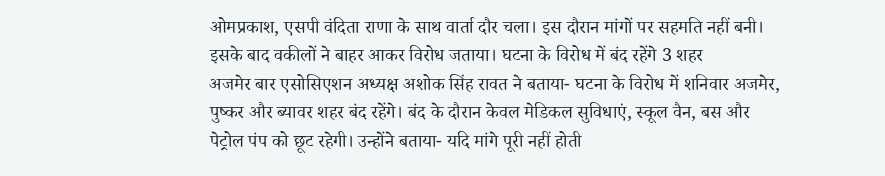ओमप्रकाश, एसपी वंदिता राणा के साथ वार्ता दौर चला। इस दौरान मांगों पर सहमति नहीं बनी। इसके बाद वकीलों ने बाहर आकर विरोध जताया। घटना के विरोध में बंद रहेंगे 3 शहर
अजमेर बार एसोसिएशन अध्यक्ष अशोक सिंह रावत ने बताया- घटना के विरोध में शनिवार अजमेर, पुष्कर और ब्यावर शहर बंद रहेंगे। बंद के दौरान केवल मेडिकल सुविधाएं, स्कूल वैन, बस और पेट्रोल पंप को छूट रहेगी। उन्होंने बताया- यदि मांगे पूरी नहीं होती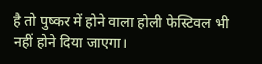है तो पुष्कर में होने वाला होली फेस्टिवल भी नहीं होने दिया जाएगा।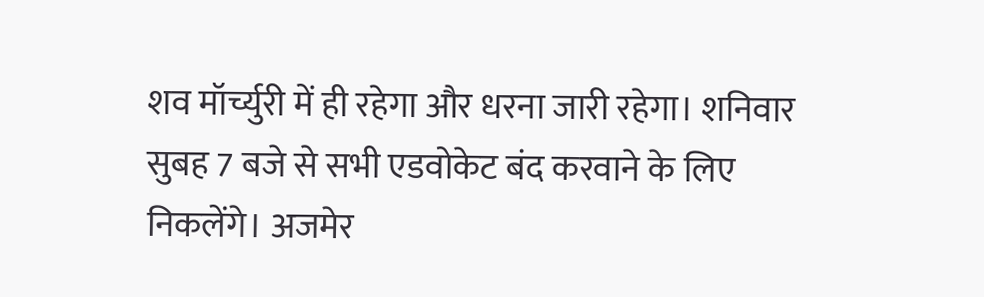शव मॉर्च्युरी में ही रहेगा और धरना जारी रहेगा। शनिवार सुबह 7 बजे से सभी एडवोकेट बंद करवाने के लिए निकलेंगे। अजमेर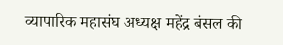व्यापारिक महासंघ अध्यक्ष महेंद्र बंसल की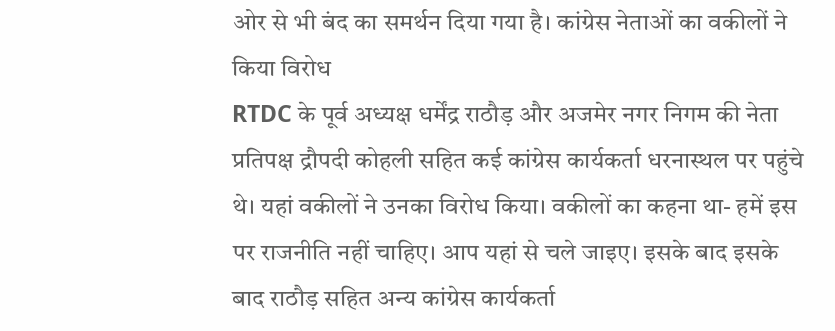ओर से भी बंद का समर्थन दिया गया है। कांग्रेस नेताओं का वकीलों ने किया विरोध
RTDC के पूर्व अध्यक्ष धर्मेंद्र राठौड़ और अजमेर नगर निगम की नेता प्रतिपक्ष द्रौपदी कोहली सहित कई कांग्रेस कार्यकर्ता धरनास्थल पर पहुंचे थे। यहां वकीलों ने उनका विरोध किया। वकीलों का कहना था- हमें इस पर राजनीति नहीं चाहिए। आप यहां से चले जाइए। इसके बाद इसके बाद राठौड़ सहित अन्य कांग्रेस कार्यकर्ता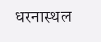धरनास्थल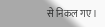से निकल गए।